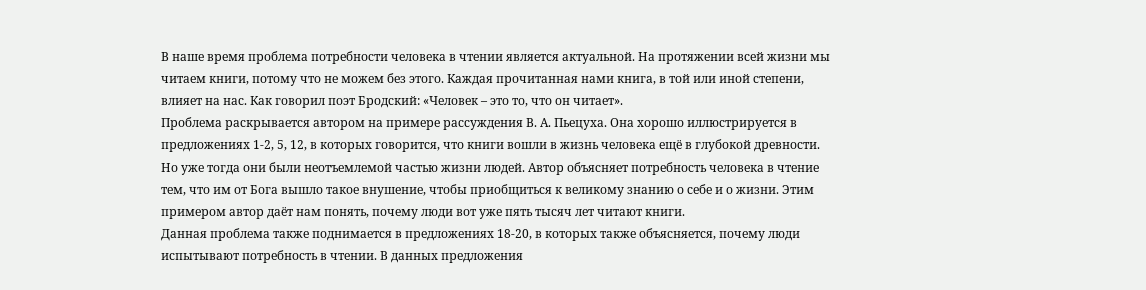В наше время проблема потребности человека в чтении является актуальной. На протяжении всей жизни мы читаем книги, потому что не можем без этого. Каждая прочитанная нами книга, в той или иной степени, влияет на нас. Как говорил поэт Бродский: «Человек – это то, что он читает».
Проблема раскрывается автором на примере рассуждения В. А. Пьецуха. Она хорошо иллюстрируется в предложениях 1-2, 5, 12, в которых говорится, что книги вошли в жизнь человека ещё в глубокой древности. Но уже тогда они были неотъемлемой частью жизни людей. Автор объясняет потребность человека в чтение тем, что им от Бога вышло такое внушение, чтобы приобщиться к великому знанию о себе и о жизни. Этим примером автор даёт нам понять, почему люди вот уже пять тысяч лет читают книги.
Данная проблема также поднимается в предложениях 18-20, в которых также объясняется, почему люди испытывают потребность в чтении. В данных предложения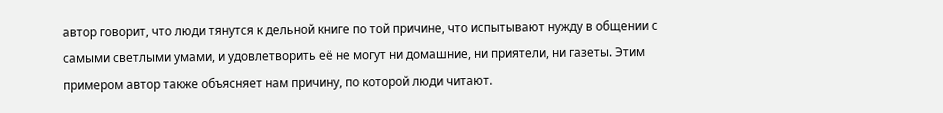автор говорит, что люди тянутся к дельной книге по той причине, что испытывают нужду в общении с самыми светлыми умами, и удовлетворить её не могут ни домашние, ни приятели, ни газеты. Этим примером автор также объясняет нам причину, по которой люди читают.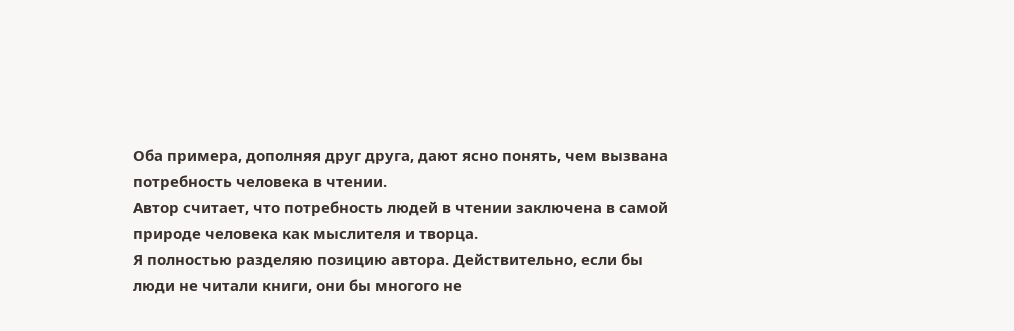Оба примера, дополняя друг друга, дают ясно понять, чем вызвана потребность человека в чтении.
Автор считает, что потребность людей в чтении заключена в самой природе человека как мыслителя и творца.
Я полностью разделяю позицию автора. Действительно, если бы люди не читали книги, они бы многого не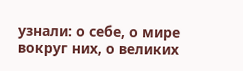узнали: о себе, о мире вокруг них, о великих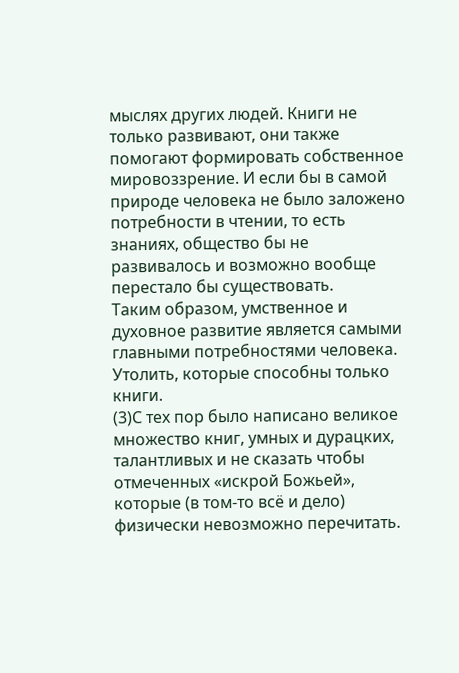мыслях других людей. Книги не только развивают, они также помогают формировать собственное мировоззрение. И если бы в самой природе человека не было заложено потребности в чтении, то есть знаниях, общество бы не развивалось и возможно вообще перестало бы существовать.
Таким образом, умственное и духовное развитие является самыми главными потребностями человека. Утолить, которые способны только книги.
(3)С тех пор было написано великое множество книг, умных и дурацких, талантливых и не сказать чтобы отмеченных «искрой Божьей», которые (в том-то всё и дело) физически невозможно перечитать.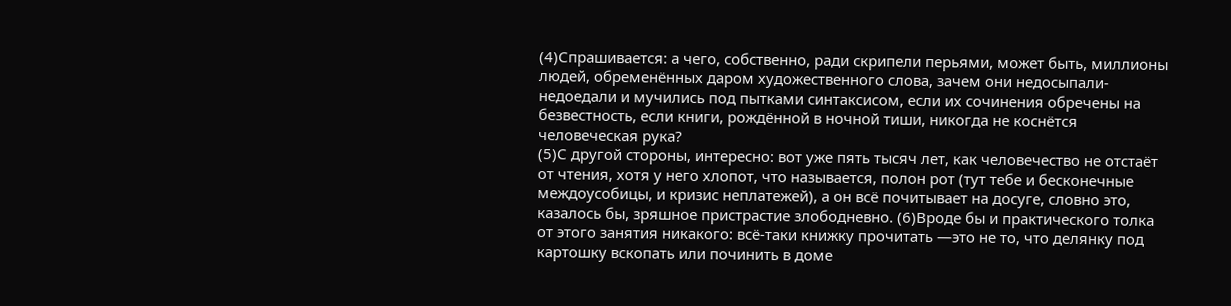(4)Спрашивается: а чего, собственно, ради скрипели перьями, может быть, миллионы людей, обременённых даром художественного слова, зачем они недосыпали-недоедали и мучились под пытками синтаксисом, если их сочинения обречены на безвестность, если книги, рождённой в ночной тиши, никогда не коснётся человеческая рука?
(5)С другой стороны, интересно: вот уже пять тысяч лет, как человечество не отстаёт от чтения, хотя у него хлопот, что называется, полон рот (тут тебе и бесконечные междоусобицы, и кризис неплатежей), а он всё почитывает на досуге, словно это, казалось бы, зряшное пристрастие злободневно. (6)Вроде бы и практического толка от этого занятия никакого: всё-таки книжку прочитать —это не то, что делянку под картошку вскопать или починить в доме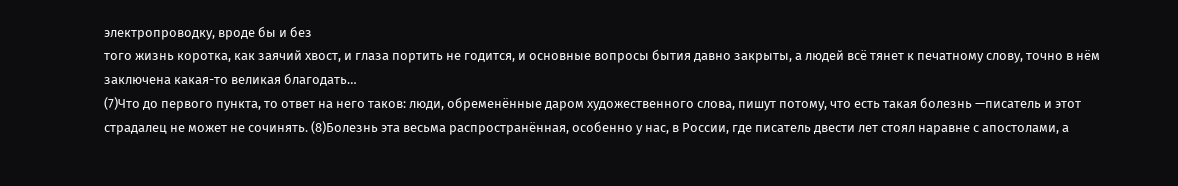электропроводку, вроде бы и без
того жизнь коротка, как заячий хвост, и глаза портить не годится, и основные вопросы бытия давно закрыты, а людей всё тянет к печатному слову, точно в нём заключена какая-то великая благодать…
(7)Что до первого пункта, то ответ на него таков: люди, обременённые даром художественного слова, пишут потому, что есть такая болезнь —писатель и этот страдалец не может не сочинять. (8)Болезнь эта весьма распространённая, особенно у нас, в России, где писатель двести лет стоял наравне с апостолами, а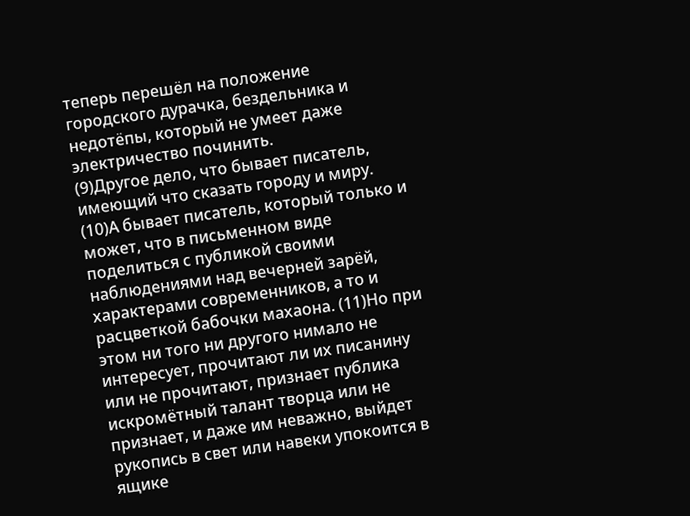теперь перешёл на положение городского дурачка, бездельника и недотёпы, который не умеет даже электричество починить.
(9)Другое дело, что бывает писатель, имеющий что сказать городу и миру. (10)А бывает писатель, который только и может, что в письменном виде поделиться с публикой своими наблюдениями над вечерней зарёй, характерами современников, а то и расцветкой бабочки махаона. (11)Но при этом ни того ни другого нимало не интересует, прочитают ли их писанину или не прочитают, признает публика искромётный талант творца или не признает, и даже им неважно, выйдет рукопись в свет или навеки упокоится в ящике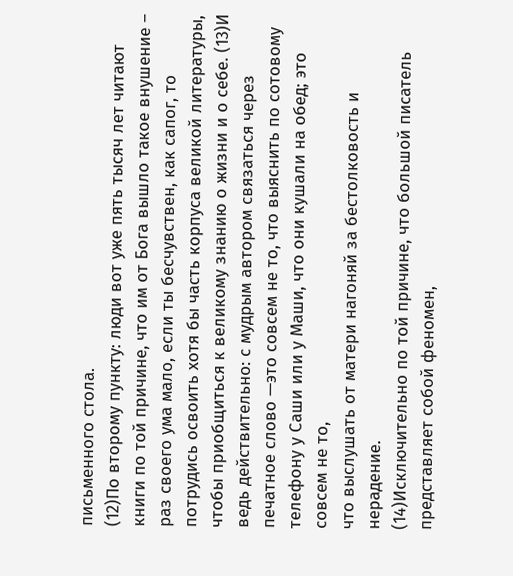письменного стола.
(12)По второму пункту: люди вот уже пять тысяч лет читают книги по той причине, что им от Бога вышло такое внушение – раз своего ума мало, если ты бесчувствен, как сапог, то потрудись освоить хотя бы часть корпуса великой литературы, чтобы приобщиться к великому знанию о жизни и о себе. (13)И ведь действительно: с мудрым автором связаться через печатное слово —это совсем не то, что выяснить по сотовому телефону у Саши или у Маши, что они кушали на обед; это совсем не то,
что выслушать от матери нагоняй за бестолковость и нерадение.
(14)Исключительно по той причине, что большой писатель представляет собой феномен,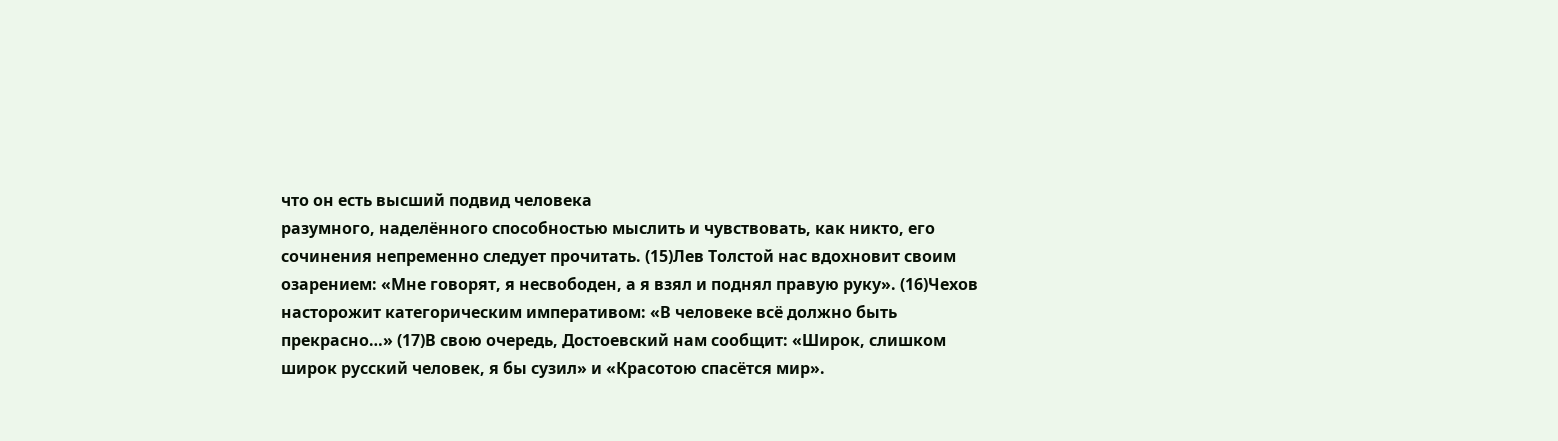что он есть высший подвид человека
разумного, наделённого способностью мыслить и чувствовать, как никто, его сочинения непременно следует прочитать. (15)Лев Толстой нас вдохновит своим озарением: «Мне говорят, я несвободен, а я взял и поднял правую руку». (16)Чехов насторожит категорическим императивом: «В человеке всё должно быть прекрасно…» (17)В свою очередь, Достоевский нам сообщит: «Широк, слишком широк русский человек, я бы сузил» и «Красотою спасётся мир».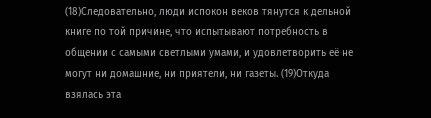(18)Следовательно, люди испокон веков тянутся к дельной книге по той причине, что испытывают потребность в общении с самыми светлыми умами, и удовлетворить её не могут ни домашние, ни приятели, ни газеты. (19)Откуда взялась эта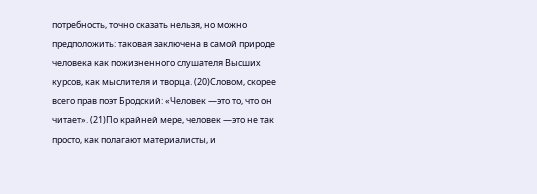потребность, точно сказать нельзя, но можно предположить: таковая заключена в самой природе человека как пожизненного слушателя Высших курсов, как мыслителя и творца. (20)Словом, скорее всего прав поэт Бродский: «Человек —это то, что он читает». (21)По крайней мере, человек —это не так просто, как полагают материалисты, и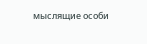мыслящие особи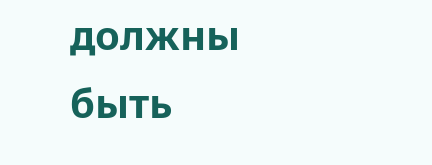должны быть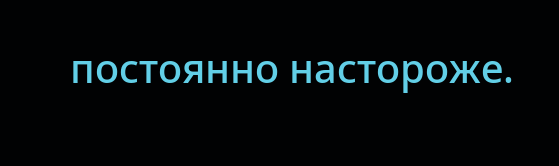постоянно настороже.